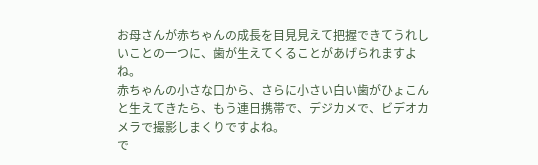お母さんが赤ちゃんの成長を目見見えて把握できてうれしいことの一つに、歯が生えてくることがあげられますよね。
赤ちゃんの小さな口から、さらに小さい白い歯がひょこんと生えてきたら、もう連日携帯で、デジカメで、ビデオカメラで撮影しまくりですよね。
で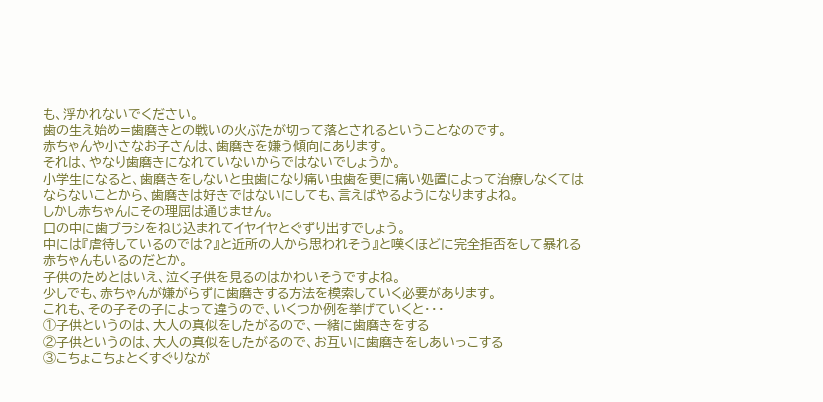も、浮かれないでください。
歯の生え始め=歯磨きとの戦いの火ぶたが切って落とされるということなのです。
赤ちゃんや小さなお子さんは、歯磨きを嫌う傾向にあります。
それは、やなり歯磨きになれていないからではないでしょうか。
小学生になると、歯磨きをしないと虫歯になり痛い虫歯を更に痛い処置によって治療しなくてはならないことから、歯磨きは好きではないにしても、言えばやるようになりますよね。
しかし赤ちゃんにその理屈は通じません。
口の中に歯ブラシをねじ込まれてイヤイヤとぐずり出すでしょう。
中には『虐待しているのでは?』と近所の人から思われそう』と嘆くほどに完全拒否をして暴れる赤ちゃんもいるのだとか。
子供のためとはいえ、泣く子供を見るのはかわいそうですよね。
少しでも、赤ちゃんが嫌がらずに歯磨きする方法を模索していく必要があります。
これも、その子その子によって違うので、いくつか例を挙げていくと・・・
①子供というのは、大人の真似をしたがるので、一緒に歯磨きをする
②子供というのは、大人の真似をしたがるので、お互いに歯磨きをしあいっこする
③こちょこちょとくすぐりなが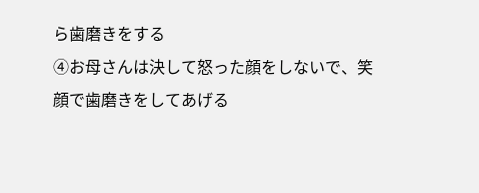ら歯磨きをする
④お母さんは決して怒った顔をしないで、笑顔で歯磨きをしてあげる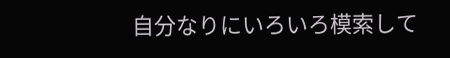自分なりにいろいろ模索して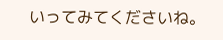いってみてくださいね。